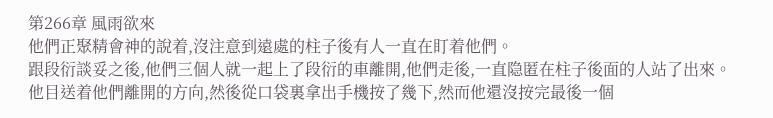第266章 風雨欲來
他們正聚精會神的說着,沒注意到遠處的柱子後有人一直在盯着他們。
跟段衍談妥之後,他們三個人就一起上了段衍的車離開,他們走後,一直隐匿在柱子後面的人站了出來。
他目送着他們離開的方向,然後從口袋裏拿出手機按了幾下,然而他還沒按完最後一個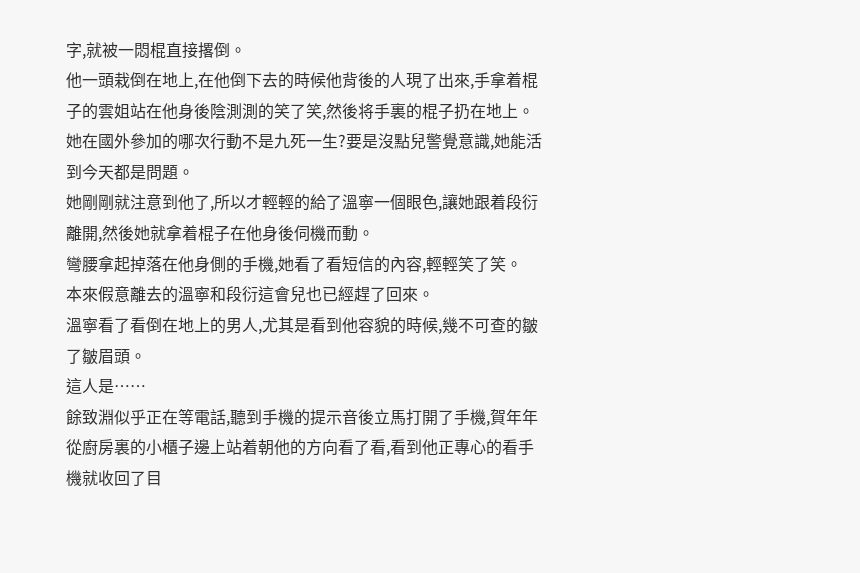字,就被一悶棍直接撂倒。
他一頭栽倒在地上,在他倒下去的時候他背後的人現了出來,手拿着棍子的雲姐站在他身後陰測測的笑了笑,然後将手裏的棍子扔在地上。
她在國外參加的哪次行動不是九死一生?要是沒點兒警覺意識,她能活到今天都是問題。
她剛剛就注意到他了,所以才輕輕的給了溫寧一個眼色,讓她跟着段衍離開,然後她就拿着棍子在他身後伺機而動。
彎腰拿起掉落在他身側的手機,她看了看短信的內容,輕輕笑了笑。
本來假意離去的溫寧和段衍這會兒也已經趕了回來。
溫寧看了看倒在地上的男人,尤其是看到他容貌的時候,幾不可查的皺了皺眉頭。
這人是……
餘致淵似乎正在等電話,聽到手機的提示音後立馬打開了手機,賀年年從廚房裏的小櫃子邊上站着朝他的方向看了看,看到他正專心的看手機就收回了目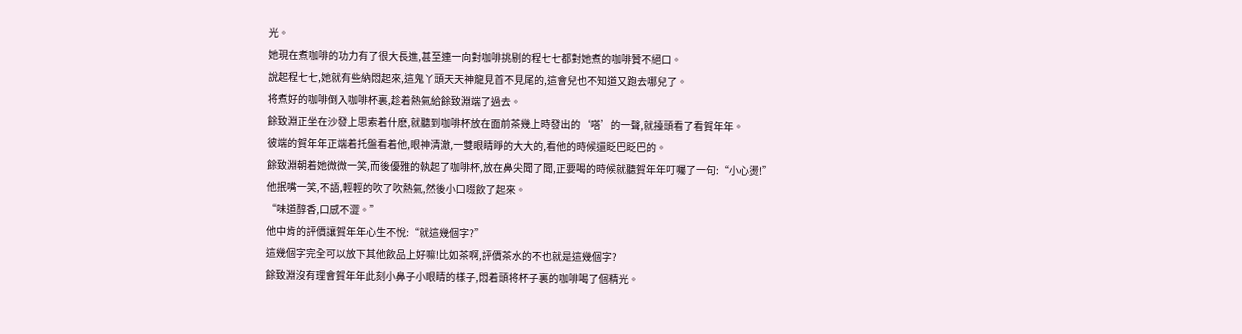光。
她現在煮咖啡的功力有了很大長進,甚至連一向對咖啡挑剔的程七七都對她煮的咖啡贊不絕口。
說起程七七,她就有些納悶起來,這鬼丫頭天天神龍見首不見尾的,這會兒也不知道又跑去哪兒了。
将煮好的咖啡倒入咖啡杯裏,趁着熱氣給餘致淵端了過去。
餘致淵正坐在沙發上思索着什麽,就聽到咖啡杯放在面前茶幾上時發出的‘嗒’的一聲,就擡頭看了看賀年年。
彼端的賀年年正端着托盤看着他,眼神清澈,一雙眼睛睜的大大的,看他的時候還眨巴眨巴的。
餘致淵朝着她微微一笑,而後優雅的執起了咖啡杯,放在鼻尖聞了聞,正要喝的時候就聽賀年年叮囑了一句:“小心燙!”
他抿嘴一笑,不語,輕輕的吹了吹熱氣,然後小口啜飲了起來。
“味道醇香,口感不澀。”
他中肯的評價讓賀年年心生不悅:“就這幾個字?”
這幾個字完全可以放下其他飲品上好嘛!比如茶啊,評價茶水的不也就是這幾個字?
餘致淵沒有理會賀年年此刻小鼻子小眼睛的樣子,悶着頭将杯子裏的咖啡喝了個精光。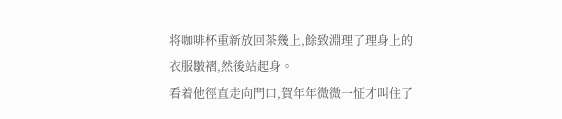将咖啡杯重新放回茶幾上,餘致淵理了理身上的衣服皺褶,然後站起身。
看着他徑直走向門口,賀年年微微一怔才叫住了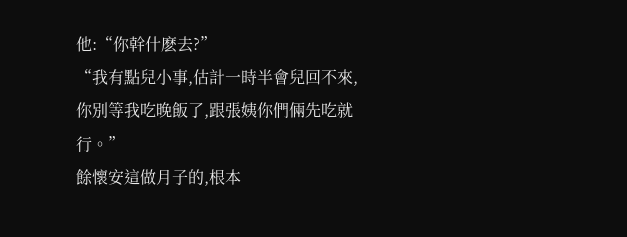他:“你幹什麽去?”
“我有點兒小事,估計一時半會兒回不來,你別等我吃晚飯了,跟張姨你們倆先吃就行。”
餘懷安這做月子的,根本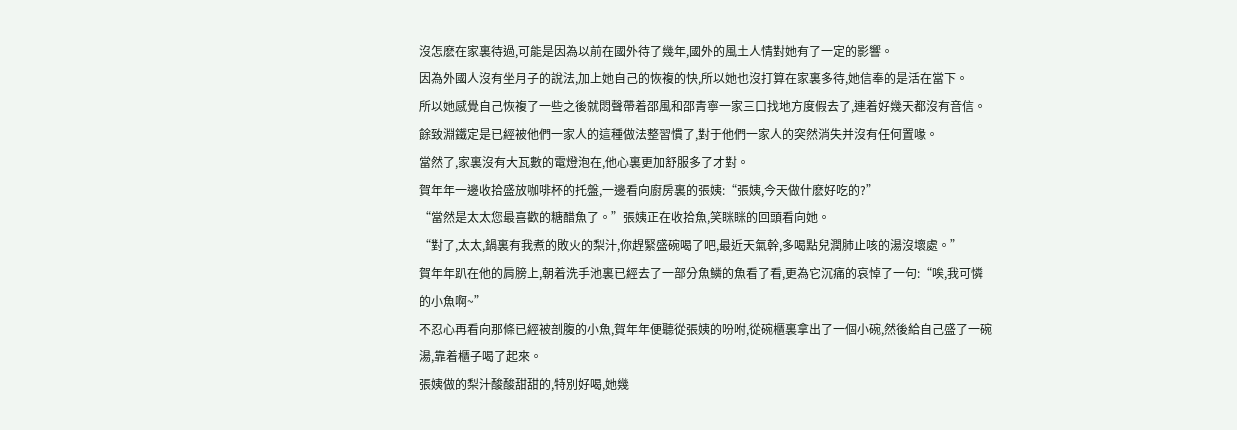沒怎麽在家裏待過,可能是因為以前在國外待了幾年,國外的風土人情對她有了一定的影響。
因為外國人沒有坐月子的說法,加上她自己的恢複的快,所以她也沒打算在家裏多待,她信奉的是活在當下。
所以她感覺自己恢複了一些之後就悶聲帶着邵風和邵青寧一家三口找地方度假去了,連着好幾天都沒有音信。
餘致淵鐵定是已經被他們一家人的這種做法整習慣了,對于他們一家人的突然消失并沒有任何置喙。
當然了,家裏沒有大瓦數的電燈泡在,他心裏更加舒服多了才對。
賀年年一邊收拾盛放咖啡杯的托盤,一邊看向廚房裏的張姨:“張姨,今天做什麽好吃的?”
“當然是太太您最喜歡的糖醋魚了。”張姨正在收拾魚,笑眯眯的回頭看向她。
“對了,太太,鍋裏有我煮的敗火的梨汁,你趕緊盛碗喝了吧,最近天氣幹,多喝點兒潤肺止咳的湯沒壞處。”
賀年年趴在他的肩膀上,朝着洗手池裏已經去了一部分魚鱗的魚看了看,更為它沉痛的哀悼了一句:“唉,我可憐的小魚啊~”
不忍心再看向那條已經被剖腹的小魚,賀年年便聽從張姨的吩咐,從碗櫃裏拿出了一個小碗,然後給自己盛了一碗湯,靠着櫃子喝了起來。
張姨做的梨汁酸酸甜甜的,特別好喝,她幾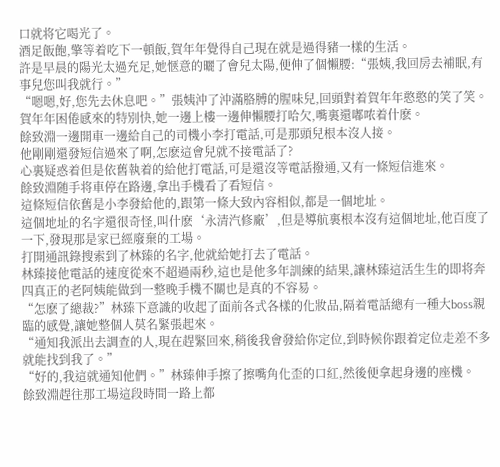口就将它喝光了。
酒足飯飽,擎等着吃下一頓飯,賀年年覺得自己現在就是過得豬一樣的生活。
許是早晨的陽光太過充足,她惬意的曬了會兒太陽,便伸了個懶腰:“張姨,我回房去補眠,有事兒您叫我就行。”
“嗯嗯,好,您先去休息吧。”張姨沖了沖滿胳膊的腥味兒,回頭對着賀年年憨憨的笑了笑。
賀年年困倦感來的特別快,她一邊上樓一邊伸懶腰打哈欠,嘴裏還嘟哝着什麽。
餘致淵一邊開車一邊給自己的司機小李打電話,可是那頭兒根本沒人接。
他剛剛還發短信過來了啊,怎麽這會兒就不接電話了?
心裏疑惑着但是依舊執着的給他打電話,可是還沒等電話撥通,又有一條短信進來。
餘致淵随手将車停在路邊,拿出手機看了看短信。
這條短信依舊是小李發給他的,跟第一條大致內容相似,都是一個地址。
這個地址的名字還很奇怪,叫什麽‘永清汽修廠’,但是導航裏根本沒有這個地址,他百度了一下,發現那是家已經廢棄的工場。
打開通訊錄搜索到了林臻的名字,他就給她打去了電話。
林臻接他電話的速度從來不超過兩秒,這也是他多年訓練的結果,讓林臻這活生生的即将奔四真正的老阿姨能做到一整晚手機不關也是真的不容易。
“怎麽了總裁?”林臻下意識的收起了面前各式各樣的化妝品,隔着電話總有一種大boss親臨的感覺,讓她整個人莫名緊張起來。
“通知我派出去調查的人,現在趕緊回來,稍後我會發給你定位,到時候你跟着定位走差不多就能找到我了。”
“好的,我這就通知他們。”林臻伸手擦了擦嘴角化歪的口紅,然後便拿起身邊的座機。
餘致淵趕往那工場這段時間一路上都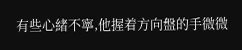有些心緒不寧,他握着方向盤的手微微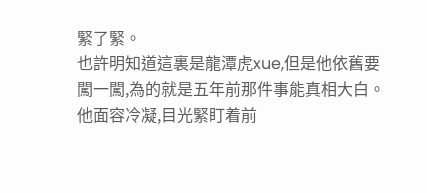緊了緊。
也許明知道這裏是龍潭虎xue,但是他依舊要闖一闖,為的就是五年前那件事能真相大白。
他面容冷凝,目光緊盯着前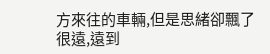方來往的車輛,但是思緒卻飄了很遠,遠到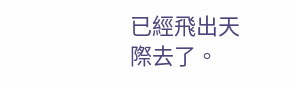已經飛出天際去了。